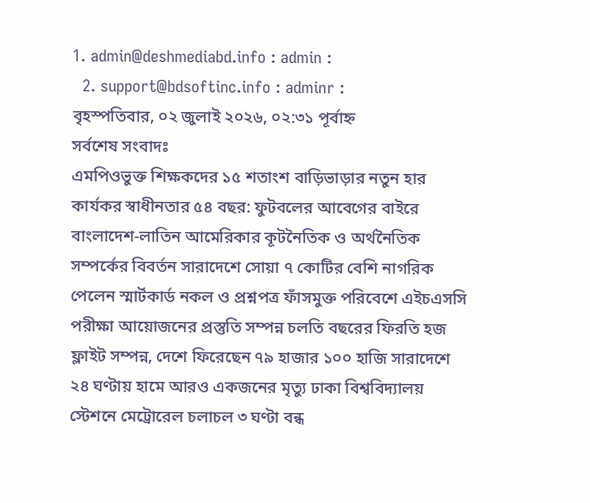1. admin@deshmediabd.info : admin :
  2. support@bdsoftinc.info : adminr :
বৃহস্পতিবার, ০২ জুলাই ২০২৬, ০২:৩১ পূর্বাহ্ন
সর্বশেষ সংবাদঃ
এমপিওভুক্ত শিক্ষকদের ১৫ শতাংশ বাড়িভাড়ার নতুন হার কার্যকর স্বাধীনতার ৫৪ বছর: ফুটবলের আবেগের বাইরে বাংলাদেশ-লাতিন আমেরিকার কূটনৈতিক ও অর্থনৈতিক সম্পর্কের বিবর্তন সারাদেশে সোয়া ৭ কোটির বেশি নাগরিক পেলেন স্মার্টকার্ড নকল ও প্রশ্নপত্র ফাঁসমুক্ত পরিবেশে এইচএসসি পরীক্ষা আয়োজনের প্রস্তুতি সম্পন্ন চলতি বছরের ফিরতি হজ ফ্লাইট সম্পন্ন, দেশে ফিরেছেন ৭৯ হাজার ১০০ হাজি সারাদেশে ২৪ ঘণ্টায় হামে আরও একজনের মৃত্যু ঢাকা বিশ্ববিদ্যালয় স্টেশনে মেট্রোরেল চলাচল ৩ ঘণ্টা বন্ধ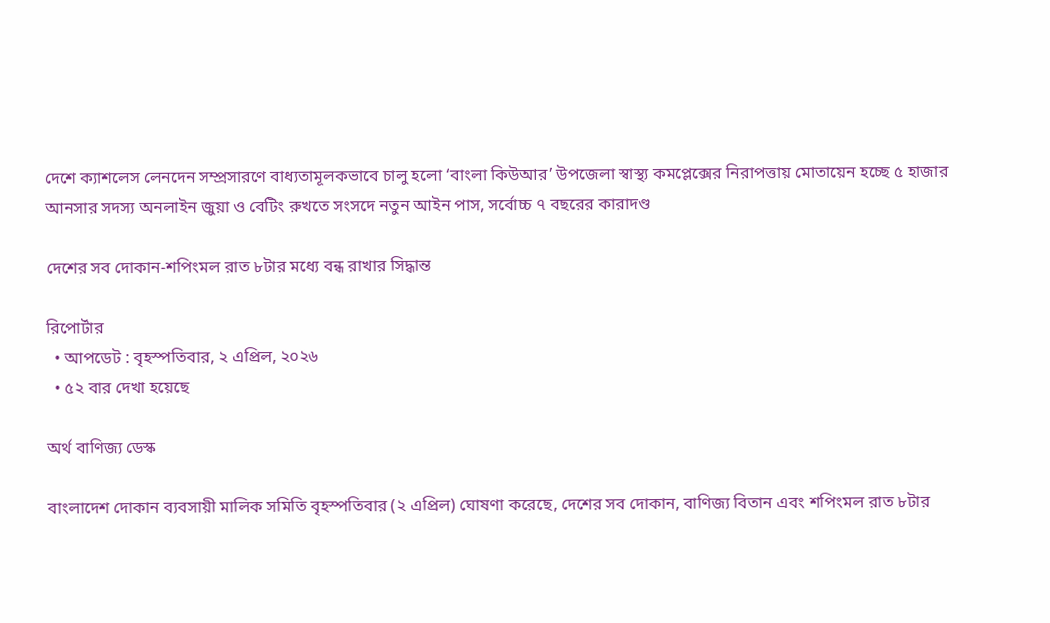দেশে ক্যাশলেস লেনদেন সম্প্রসারণে বাধ্যতামূলকভাবে চালু হলো ‘বাংলা কিউআর’ উপজেলা স্বাস্থ্য কমপ্লেক্সের নিরাপত্তায় মোতায়েন হচ্ছে ৫ হাজার আনসার সদস্য অনলাইন জুয়া ও বেটিং রুখতে সংসদে নতুন আইন পাস, সর্বোচ্চ ৭ বছরের কারাদণ্ড

দেশের সব দোকান-শপিংমল রাত ৮টার মধ্যে বন্ধ রাখার সিদ্ধান্ত

রিপোর্টার
  • আপডেট : বৃহস্পতিবার, ২ এপ্রিল, ২০২৬
  • ৫২ বার দেখা হয়েছে

অর্থ বাণিজ্য ডেস্ক

বাংলাদেশ দোকান ব্যবসায়ী মালিক সমিতি বৃহস্পতিবার (২ এপ্রিল) ঘোষণা করেছে, দেশের সব দোকান, বাণিজ্য বিতান এবং শপিংমল রাত ৮টার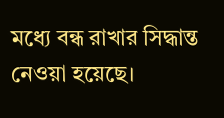মধ্যে বন্ধ রাখার সিদ্ধান্ত নেওয়া হয়েছে।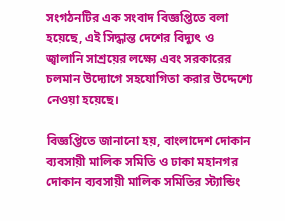সংগঠনটির এক সংবাদ বিজ্ঞপ্তিতে বলা হয়েছে, এই সিদ্ধান্ত দেশের বিদ্যুৎ ও জ্বালানি সাশ্রয়ের লক্ষ্যে এবং সরকারের চলমান উদ্যোগে সহযোগিতা করার উদ্দেশ্যে নেওয়া হয়েছে।

বিজ্ঞপ্তিতে জানানো হয়, বাংলাদেশ দোকান ব্যবসায়ী মালিক সমিতি ও ঢাকা মহানগর দোকান ব্যবসায়ী মালিক সমিতির স্ট্যান্ডিং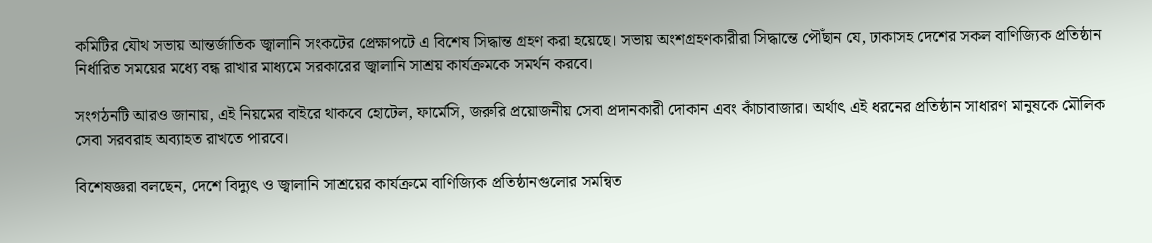কমিটির যৌথ সভায় আন্তর্জাতিক জ্বালানি সংকটের প্রেক্ষাপটে এ বিশেষ সিদ্ধান্ত গ্রহণ করা হয়েছে। সভায় অংশগ্রহণকারীরা সিদ্ধান্তে পৌঁছান যে, ঢাকাসহ দেশের সকল বাণিজ্যিক প্রতিষ্ঠান নির্ধারিত সময়ের মধ্যে বন্ধ রাখার মাধ্যমে সরকারের জ্বালানি সাশ্রয় কার্যক্রমকে সমর্থন করবে।

সংগঠনটি আরও জানায়, এই নিয়মের বাইরে থাকবে হোটেল, ফার্মেসি, জরুরি প্রয়োজনীয় সেবা প্রদানকারী দোকান এবং কাঁচাবাজার। অর্থাৎ এই ধরনের প্রতিষ্ঠান সাধারণ মানুষকে মৌলিক সেবা সরবরাহ অব্যাহত রাখতে পারবে।

বিশেষজ্ঞরা বলছেন, দেশে বিদ্যুৎ ও জ্বালানি সাশ্রয়ের কার্যক্রমে বাণিজ্যিক প্রতিষ্ঠানগুলোর সমন্বিত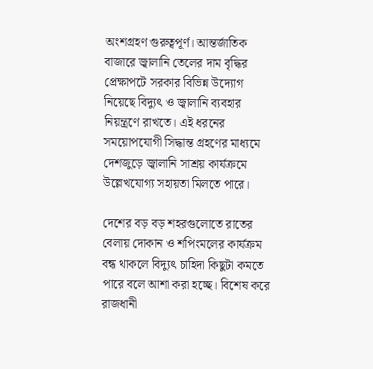অংশগ্রহণ গুরুত্বপূর্ণ। আন্তর্জাতিক বাজারে জ্বালানি তেলের দাম বৃদ্ধির প্রেক্ষাপটে সরকার বিভিন্ন উদ্যোগ নিয়েছে বিদ্যুৎ ও জ্বালানি ব্যবহার নিয়ন্ত্রণে রাখতে। এই ধরনের সময়োপযোগী সিদ্ধান্ত গ্রহণের মাধ্যমে দেশজুড়ে জ্বালানি সাশ্রয় কার্যক্রমে উল্লেখযোগ্য সহায়তা মিলতে পারে।

দেশের বড় বড় শহরগুলোতে রাতের বেলায় দোকান ও শপিংমলের কার্যক্রম বন্ধ থাকলে বিদ্যুৎ চাহিদা কিছুটা কমতে পারে বলে আশা করা হচ্ছে। বিশেষ করে রাজধানী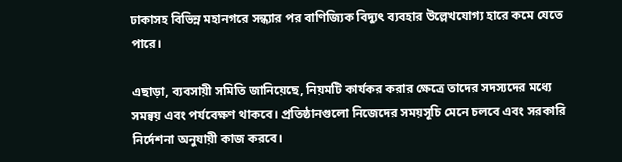ঢাকাসহ বিভিন্ন মহানগরে সন্ধ্যার পর বাণিজ্যিক বিদ্যুৎ ব্যবহার উল্লেখযোগ্য হারে কমে যেতে পারে।

এছাড়া, ব্যবসায়ী সমিতি জানিয়েছে, নিয়মটি কার্যকর করার ক্ষেত্রে তাদের সদস্যদের মধ্যে সমন্বয় এবং পর্যবেক্ষণ থাকবে। প্রতিষ্ঠানগুলো নিজেদের সময়সূচি মেনে চলবে এবং সরকারি নির্দেশনা অনুযায়ী কাজ করবে।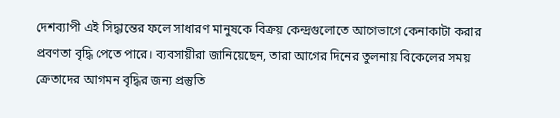দেশব্যাপী এই সিদ্ধান্তের ফলে সাধারণ মানুষকে বিক্রয় কেন্দ্রগুলোতে আগেভাগে কেনাকাটা করার প্রবণতা বৃদ্ধি পেতে পারে। ব্যবসায়ীরা জানিয়েছেন, তারা আগের দিনের তুলনায় বিকেলের সময় ক্রেতাদের আগমন বৃদ্ধির জন্য প্রস্তুতি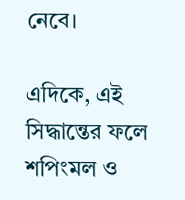নেবে।

এদিকে, এই সিদ্ধান্তের ফলে শপিংমল ও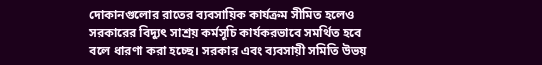দোকানগুলোর রাতের ব্যবসায়িক কার্যক্রম সীমিত হলেও সরকারের বিদ্যুৎ সাশ্রয় কর্মসূচি কার্যকরভাবে সমর্থিত হবে বলে ধারণা করা হচ্ছে। সরকার এবং ব্যবসায়ী সমিতি উভয়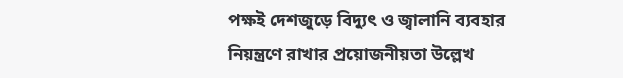পক্ষই দেশজুড়ে বিদ্যুৎ ও জ্বালানি ব্যবহার নিয়ন্ত্রণে রাখার প্রয়োজনীয়তা উল্লেখ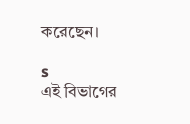করেছেন।

s
এই বিভাগের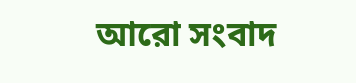আরো সংবাদ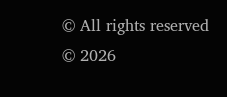© All rights reserved © 2026